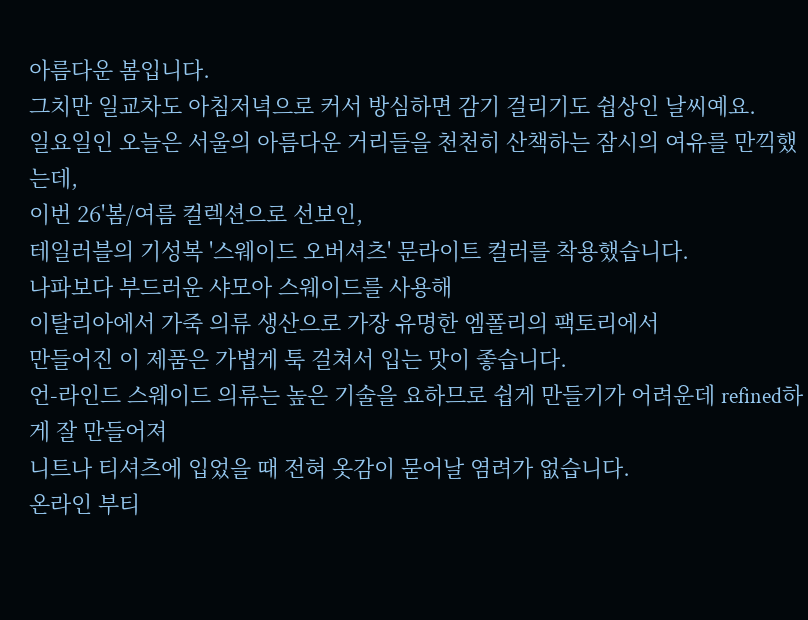아름다운 봄입니다.
그치만 일교차도 아침저녁으로 커서 방심하면 감기 걸리기도 쉽상인 날씨예요.
일요일인 오늘은 서울의 아름다운 거리들을 천천히 산책하는 잠시의 여유를 만끽했는데,
이번 26'봄/여름 컬렉션으로 선보인,
테일러블의 기성복 '스웨이드 오버셔츠' 문라이트 컬러를 착용했습니다.
나파보다 부드러운 샤모아 스웨이드를 사용해
이탈리아에서 가죽 의류 생산으로 가장 유명한 엠폴리의 팩토리에서
만들어진 이 제품은 가볍게 툭 걸쳐서 입는 맛이 좋습니다.
언-라인드 스웨이드 의류는 높은 기술을 요하므로 쉽게 만들기가 어려운데 refined하게 잘 만들어져
니트나 티셔츠에 입었을 때 전혀 옷감이 묻어날 염려가 없습니다.
온라인 부티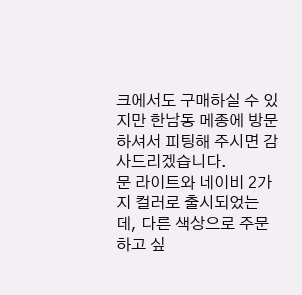크에서도 구매하실 수 있지만 한남동 메종에 방문하셔서 피팅해 주시면 감사드리겠습니다.
문 라이트와 네이비 2가지 컬러로 출시되었는데, 다른 색상으로 주문하고 싶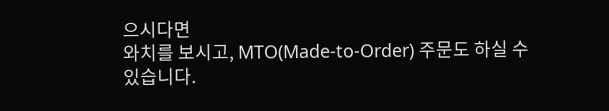으시다면
와치를 보시고, MTO(Made-to-Order) 주문도 하실 수 있습니다.